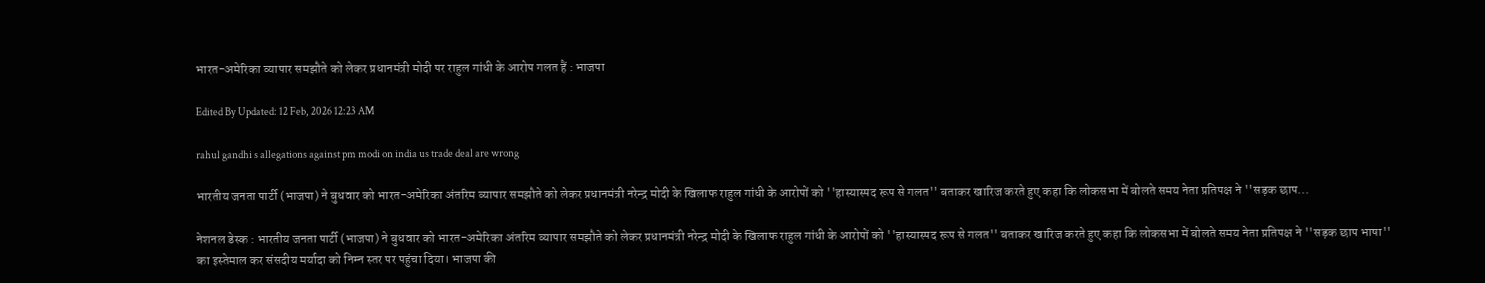भारत-अमेरिका व्यापार समझौते को लेकर प्रधानमंत्री मोदी पर राहुल गांधी के आरोप गलत हैं : भाजपा

Edited By Updated: 12 Feb, 2026 12:23 AM

rahul gandhi s allegations against pm modi on india us trade deal are wrong

भारतीय जनता पार्टी (भाजपा) ने बुधवार को भारत-अमेरिका अंतरिम व्यापार समझौते को लेकर प्रधानमंत्री नरेन्द्र मोदी के खिलाफ राहुल गांधी के आरोपों को ''हास्यास्पद रूप से गलत'' बताकर खारिज करते हुए कहा कि लोकसभा में बोलते समय नेता प्रतिपक्ष ने ''सड़क छाप...

नेशनल डेस्क : भारतीय जनता पार्टी (भाजपा) ने बुधवार को भारत-अमेरिका अंतरिम व्यापार समझौते को लेकर प्रधानमंत्री नरेन्द्र मोदी के खिलाफ राहुल गांधी के आरोपों को ''हास्यास्पद रूप से गलत'' बताकर खारिज करते हुए कहा कि लोकसभा में बोलते समय नेता प्रतिपक्ष ने ''सड़क छाप भाषा'' का इस्तेमाल कर संसदीय मर्यादा को निम्न स्तर पर पहुंचा दिया। भाजपा की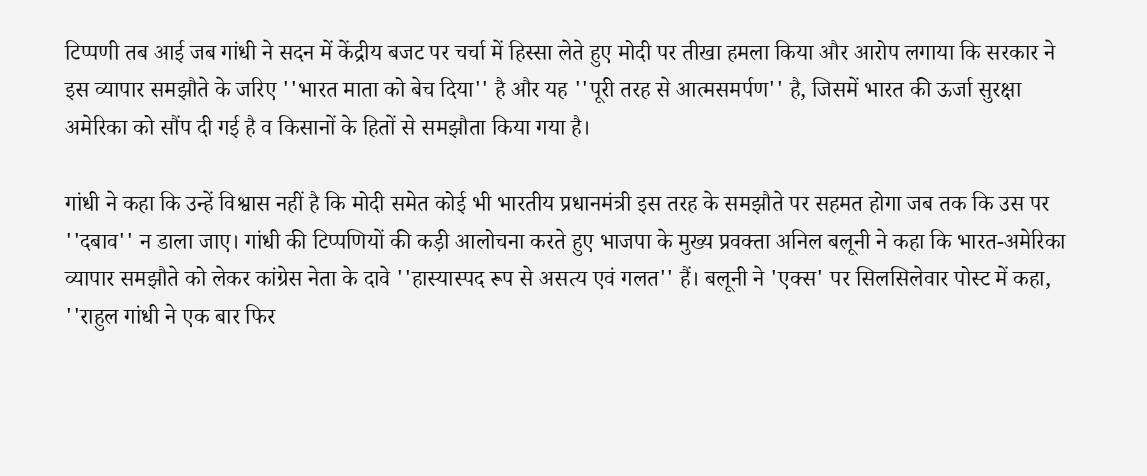टिप्पणी तब आई जब गांधी ने सदन में केंद्रीय बजट पर चर्चा में हिस्सा लेते हुए मोदी पर तीखा हमला किया और आरोप लगाया कि सरकार ने इस व्यापार समझौते के जरिए ''भारत माता को बेच दिया'' है और यह ''पूरी तरह से आत्मसमर्पण'' है, जिसमें भारत की ऊर्जा सुरक्षा अमेरिका को सौंप दी गई है व किसानों के हितों से समझौता किया गया है।

गांधी ने कहा कि उन्हें विश्वास नहीं है कि मोदी समेत कोई भी भारतीय प्रधानमंत्री इस तरह के समझौते पर सहमत होगा जब तक कि उस पर ''दबाव'' न डाला जाए। गांधी की टिप्पणियों की कड़ी आलोचना करते हुए भाजपा के मुख्य प्रवक्ता अनिल बलूनी ने कहा कि भारत-अमेरिका व्यापार समझौते को लेकर कांग्रेस नेता के दावे ''हास्यास्पद रूप से असत्य एवं गलत'' हैं। बलूनी ने 'एक्स' पर सिलसिलेवार पोस्ट में कहा, ''राहुल गांधी ने एक बार फिर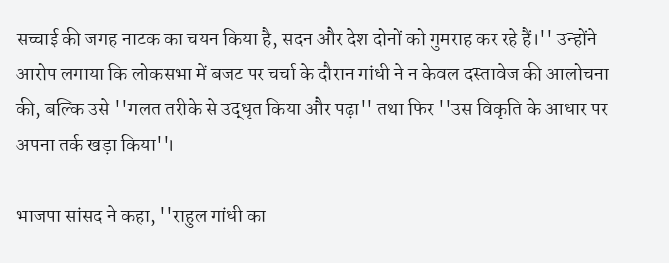सच्चाई की जगह नाटक का चयन किया है, सदन और देश दोनों को गुमराह कर रहे हैं।'' उन्होंने आरोप लगाया कि लोकसभा में बजट पर चर्चा के दौरान गांधी ने न केवल दस्तावेज की आलोचना की, बल्कि उसे ''गलत तरीके से उद्धृत किया और पढ़ा'' तथा फिर ''उस विकृति के आधार पर अपना तर्क खड़ा किया''।

भाजपा सांसद ने कहा, ''राहुल गांधी का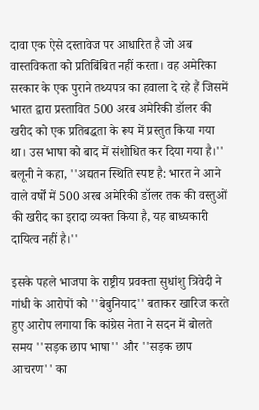दावा एक ऐसे दस्तावेज पर आधारित है जो अब वास्तविकता को प्रतिबिंबित नहीं करता। वह अमेरिका सरकार के एक पुराने तथ्यपत्र का हवाला दे रहे हैं जिसमें भारत द्वारा प्रस्तावित 500 अरब अमेरिकी डॉलर की खरीद को एक प्रतिबद्धता के रूप में प्रस्तुत किया गया था। उस भाषा को बाद में संशोधित कर दिया गया है।'' बलूनी ने कहा, ''अद्यतन स्थिति स्पष्ट है: भारत ने आने वाले वर्षों में 500 अरब अमेरिकी डॉलर तक की वस्तुओं की खरीद का इरादा व्यक्त किया है, यह बाध्यकारी दायित्व नहीं है।''

इसके पहले भाजपा के राष्ट्रीय प्रवक्ता सुधांशु त्रिवेदी ने गांधी के आरोपों को ''बेबुनियाद'' बताकर खारिज करते हुए आरोप लगाया कि कांग्रेस नेता ने सदन में बोलते समय ''सड़क छाप भाषा'' और ''सड़क छाप आचरण'' का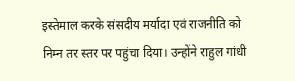इस्तेमाल करके संसदीय मर्यादा एवं राजनीति को निम्न तर स्तर पर पहुंचा दिया। उन्होंने राहुल गांधी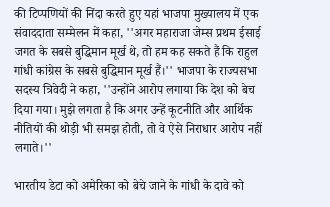की टिप्पणियों की निंदा करते हुए यहां भाजपा मुख्यालय में एक संवाददाता सम्मेलन में कहा, ''अगर महाराजा जेम्स प्रथम ईसाई जगत के सबसे बुद्धिमान मूर्ख थे, तो हम कह सकते हैं कि राहुल गांधी कांग्रेस के सबसे बुद्धिमान मूर्ख हैं।'' भाजपा के राज्यसभा सदस्य त्रिवेदी ने कहा, ''उन्होंने आरोप लगाया कि देश को बेच दिया गया। मुझे लगता है कि अगर उन्हें कूटनीति और आर्थिक नीतियों की थोड़ी भी समझ होती, तो वे ऐसे निराधार आरोप नहीं लगाते।''

भारतीय डेटा को अमेरिका को बेचे जाने के गांधी के दावे को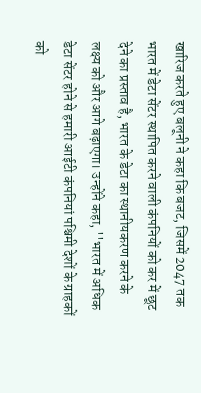खारिज करते हुए बलूनी ने कहा कि बजट, जिसमें 2047 तक भारत में डेटा सेंटर स्थापित करने वाली कंपनियों को कर में छूट देने का प्रस्ताव है, भारत के डेटा का स्थानीयकरण करने के लक्ष्य को और आगे बढ़ाएगा। उन्होंने कहा, ''भारत में अधिक डेटा सेंटर होने से हमारी आईटी कंपनियां पश्चिमी देशों के ग्राहकों को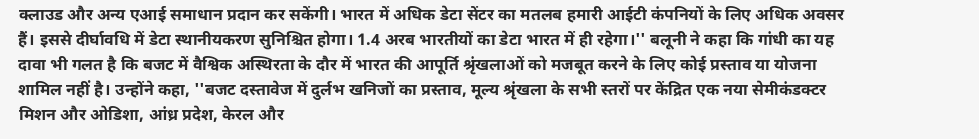क्लाउड और अन्य एआई समाधान प्रदान कर सकेंगी। भारत में अधिक डेटा सेंटर का मतलब हमारी आईटी कंपनियों के लिए अधिक अवसर हैं। इससे दीर्घावधि में डेटा स्थानीयकरण सुनिश्चित होगा। 1.4 अरब भारतीयों का डेटा भारत में ही रहेगा।'' बलूनी ने कहा कि गांधी का यह दावा भी गलत है कि बजट में वैश्विक अस्थिरता के दौर में भारत की आपूर्ति श्रृंखलाओं को मजबूत करने के लिए कोई प्रस्ताव या योजना शामिल नहीं है। उन्होंने कहा, ''बजट दस्तावेज में दुर्लभ खनिजों का प्रस्ताव, मूल्य श्रृंखला के सभी स्तरों पर केंद्रित एक नया सेमीकंडक्टर मिशन और ओडिशा, आंध्र प्रदेश, केरल और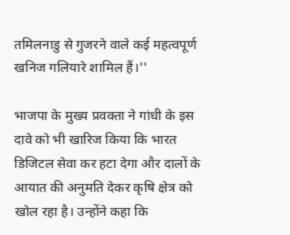तमिलनाडु से गुजरने वाले कई महत्वपूर्ण खनिज गलियारे शामिल हैं।''

भाजपा के मुख्य प्रवक्ता ने गांधी के इस दावे को भी खारिज किया कि भारत डिजिटल सेवा कर हटा देगा और दालों के आयात की अनुमति देकर कृषि क्षेत्र को खोल रहा है। उन्होंने कहा कि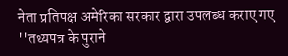नेता प्रतिपक्ष अमेरिका सरकार द्वारा उपलब्ध कराए गए ''तथ्यपत्र के पुराने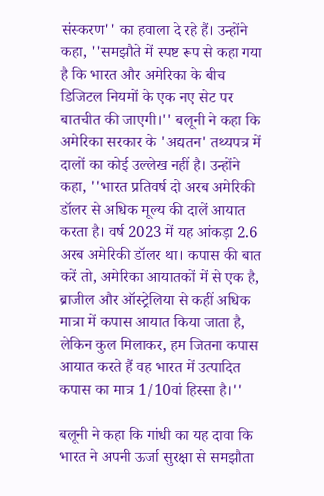संस्करण'' का हवाला दे रहे हैं। उन्होंने कहा, ''समझौते में स्पष्ट रूप से कहा गया है कि भारत और अमेरिका के बीच डिजिटल नियमों के एक नए सेट पर बातचीत की जाएगी।'' बलूनी ने कहा कि अमेरिका सरकार के 'अद्यतन' तथ्यपत्र में दालों का कोई उल्लेख नहीं है। उन्होंने कहा, ''भारत प्रतिवर्ष दो अरब अमेरिकी डॉलर से अधिक मूल्य की दालें आयात करता है। वर्ष 2023 में यह आंकड़ा 2.6 अरब अमेरिकी डॉलर था। कपास की बात करें तो, अमेरिका आयातकों में से एक है, ब्राजील और ऑस्ट्रेलिया से कहीं अधिक मात्रा में कपास आयात किया जाता है, लेकिन कुल मिलाकर, हम जितना कपास आयात करते हैं वह भारत में उत्पादित कपास का मात्र 1/10वां हिस्सा है।''

बलूनी ने कहा कि गांधी का यह दावा कि भारत ने अपनी ऊर्जा सुरक्षा से समझौता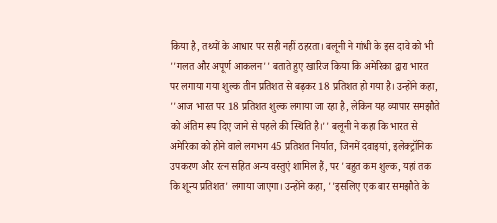किया है, तथ्यों के आधार पर सही नहीं ठहरता। बलूनी ने गांधी के इस दावे को भी ''गलत और अपूर्ण आकलन'' बताते हुए खारिज किया कि अमेरिका द्वारा भारत पर लगाया गया शुल्क तीन प्रतिशत से बढ़कर 18 प्रतिशत हो गया है। उन्होंने कहा, ''आज भारत पर 18 प्रतिशत शुल्क लगाया जा रहा है, लेकिन यह व्यापार समझौते को अंतिम रूप दिए जाने से पहले की स्थिति है।'' बलूनी ने कहा कि भारत से अमेरिका को होने वाले लगभग 45 प्रतिशत निर्यात, जिनमें दवाइयां, इलेक्ट्रॉनिक उपकरण और रत्न सहित अन्य वस्तुएं शामिल हैं, पर 'बहुत कम शुल्क, यहां तक कि शून्य प्रतिशत' लगाया जाएगा। उन्होंने कहा, ''इसलिए एक बार समझौते के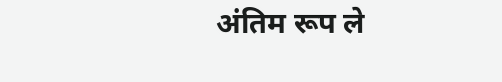अंतिम रूप ले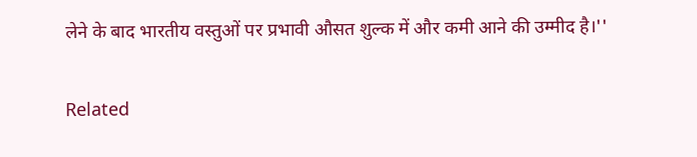लेने के बाद भारतीय वस्तुओं पर प्रभावी औसत शुल्क में और कमी आने की उम्मीद है।''

Related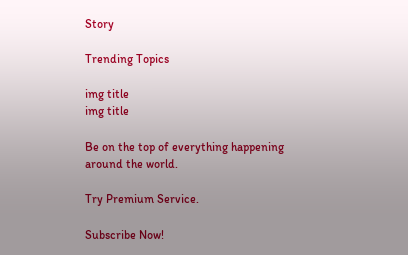Story

Trending Topics

img title
img title

Be on the top of everything happening around the world.

Try Premium Service.

Subscribe Now!